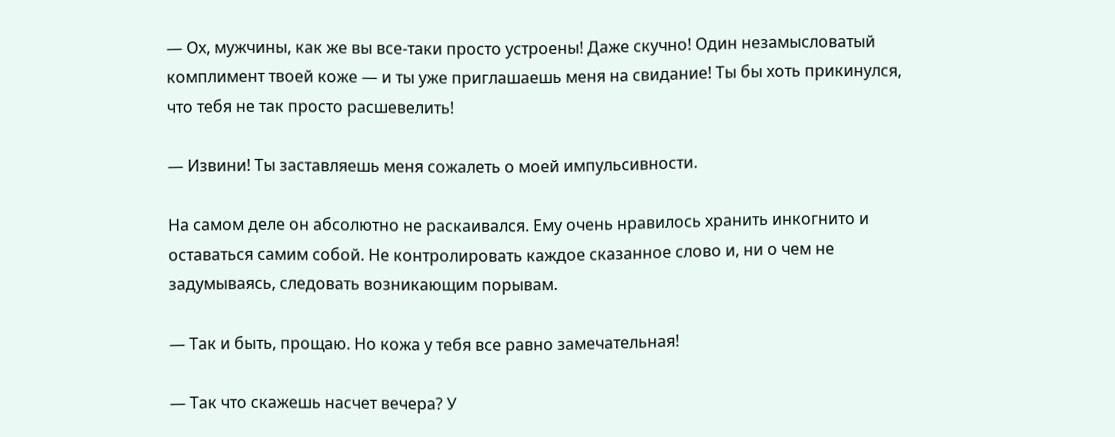— Ох, мужчины, как же вы все-таки просто устроены! Даже скучно! Один незамысловатый комплимент твоей коже — и ты уже приглашаешь меня на свидание! Ты бы хоть прикинулся, что тебя не так просто расшевелить!

— Извини! Ты заставляешь меня сожалеть о моей импульсивности.

На самом деле он абсолютно не раскаивался. Ему очень нравилось хранить инкогнито и оставаться самим собой. Не контролировать каждое сказанное слово и, ни о чем не задумываясь, следовать возникающим порывам.

— Так и быть, прощаю. Но кожа у тебя все равно замечательная!

— Так что скажешь насчет вечера? У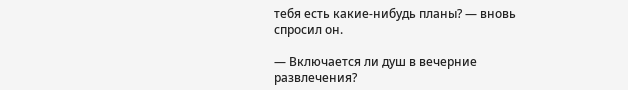тебя есть какие-нибудь планы? — вновь спросил он.

— Включается ли душ в вечерние развлечения?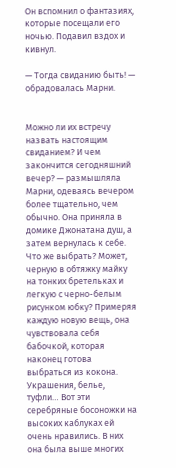Он вспомнил о фантазиях, которые посещали его ночью. Подавил вздох и кивнул.

— Тогда свиданию быть! — обрадовалась Марни.


Можно ли их встречу назвать настоящим свиданием? И чем закончится сегодняшний вечер? — размышляла Марни, одеваясь вечером более тщательно, чем обычно. Она приняла в домике Джонатана душ, а затем вернулась к себе. Что же выбрать? Может, черную в обтяжку майку на тонких бретельках и легкую с черно-белым рисунком юбку? Примеряя каждую новую вещь, она чувствовала себя бабочкой, которая наконец готова выбраться из кокона. Украшения, белье, туфли… Вот эти серебряные босоножки на высоких каблуках ей очень нравились. В них она была выше многих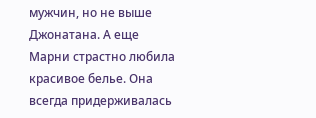мужчин, но не выше Джонатана. А еще Марни страстно любила красивое белье. Она всегда придерживалась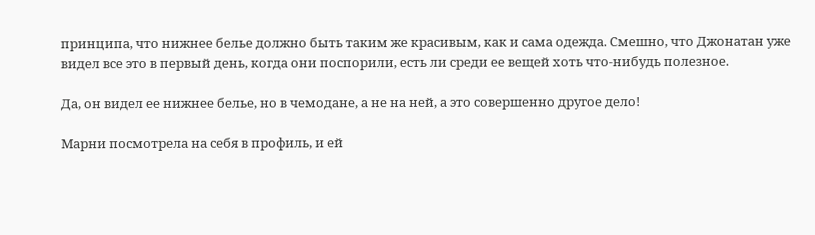принципа, что нижнее белье должно быть таким же красивым, как и сама одежда. Смешно, что Джонатан уже видел все это в первый день, когда они поспорили, есть ли среди ее вещей хоть что-нибудь полезное.

Да, он видел ее нижнее белье, но в чемодане, а не на ней, а это совершенно другое дело!

Марни посмотрела на себя в профиль, и ей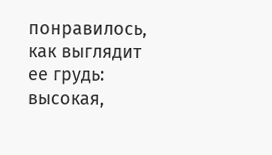понравилось, как выглядит ее грудь: высокая,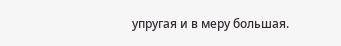упругая и в меру большая.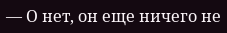— О нет, он еще ничего не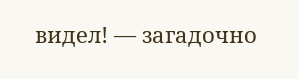видел! — загадочно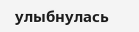улыбнулась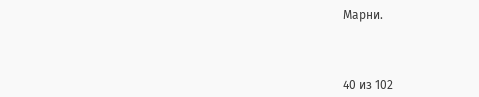Марни.



40 из 102